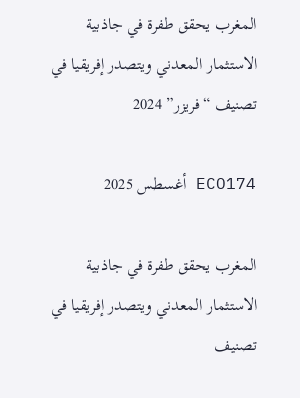المغرب يحقق طفرة في جاذبية الاستثمار المعدني ويتصدر إفريقيا في تصنيف “فريزر” 2024

ECO174 أغسطس 2025

المغرب يحقق طفرة في جاذبية الاستثمار المعدني ويتصدر إفريقيا في تصنيف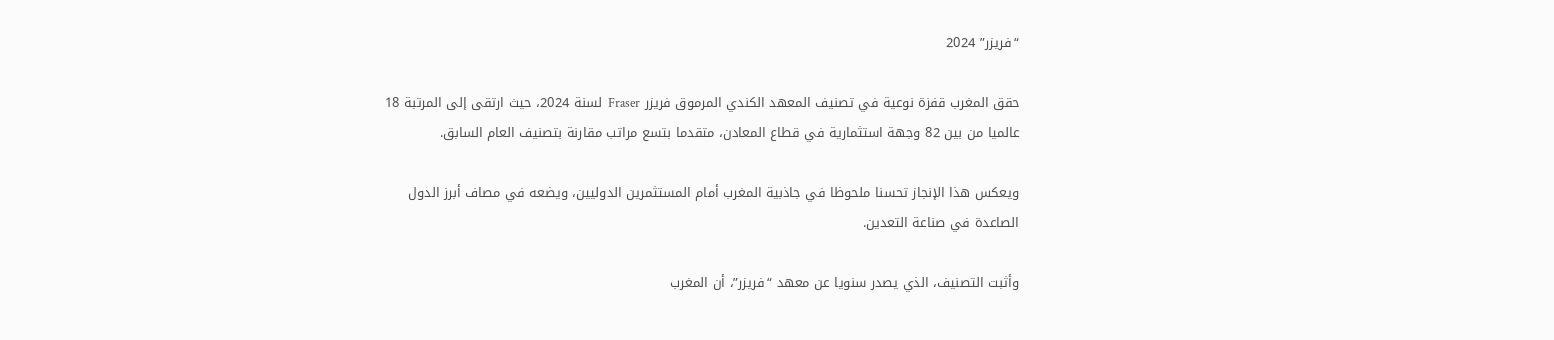“فريزر” 2024

حقق المغرب قفزة نوعية في تصنيف المعهد الكندي المرموق فريزر Fraser  لسنة 2024، حيث ارتقى إلى المرتبة 18 عالميا من بين 82 وجهة استثمارية في قطاع المعادن، متقدما بتسع مراتب مقارنة بتصنيف العام السابق.

ويعكس هذا الإنجاز تحسنا ملحوظا في جاذبية المغرب أمام المستثمرين الدوليين، ويضعه في مصاف أبرز الدول الصاعدة في صناعة التعدين.

وأثبت التصنيف، الذي يصدر سنويا عن معهد “فريزر”، أن المغرب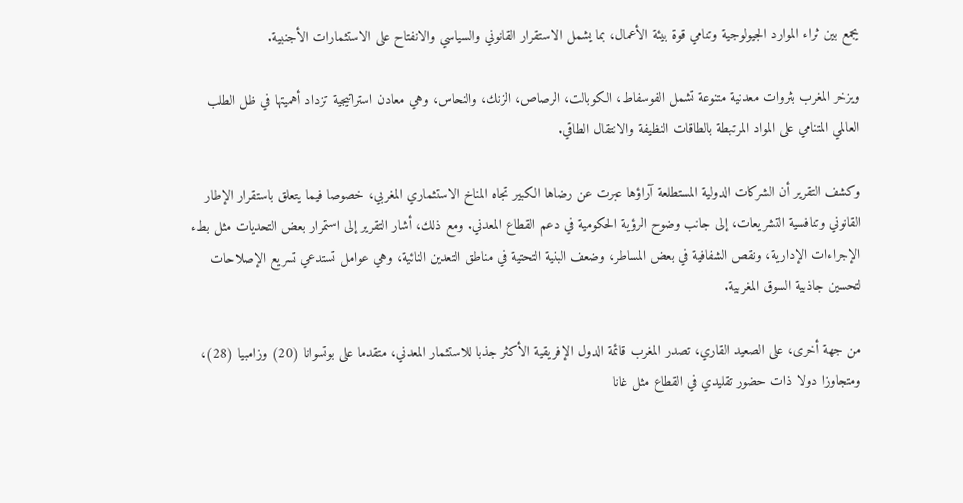يجمع بين ثراء الموارد الجيولوجية وتنامي قوة بيئة الأعمال، بما يشمل الاستقرار القانوني والسياسي والانفتاح على الاستثمارات الأجنبية.

ويزخر المغرب بثروات معدنية متنوعة تشمل الفوسفاط، الكوبالت، الرصاص، الزنك، والنحاس، وهي معادن استراتيجية تزداد أهميتها في ظل الطلب العالمي المتنامي على المواد المرتبطة بالطاقات النظيفة والانتقال الطاقي.

وكشف التقرير أن الشركات الدولية المستطلعة آراؤها عبرت عن رضاها الكبير تجاه المناخ الاستثماري المغربي، خصوصا فيما يتعلق باستقرار الإطار القانوني وتنافسية التشريعات، إلى جانب وضوح الرؤية الحكومية في دعم القطاع المعدني. ومع ذلك، أشار التقرير إلى استمرار بعض التحديات مثل بطء الإجراءات الإدارية، ونقص الشفافية في بعض المساطر، وضعف البنية التحتية في مناطق التعدين النائية، وهي عوامل تستدعي تسريع الإصلاحات لتحسين جاذبية السوق المغربية.

من جهة أخرى، على الصعيد القاري، تصدر المغرب قائمة الدول الإفريقية الأكثر جذبا للاستثمار المعدني، متقدما على بوتسوانا (20) وزامبيا (28)، ومتجاوزا دولا ذات حضور تقليدي في القطاع مثل غانا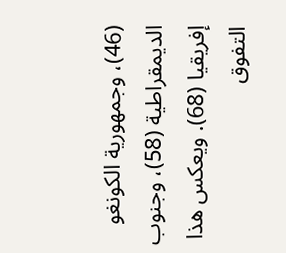(46)، وجمهورية الكونغو الديمقراطية (58)، وجنوب إفريقيا (68). ويعكس هذا التفوق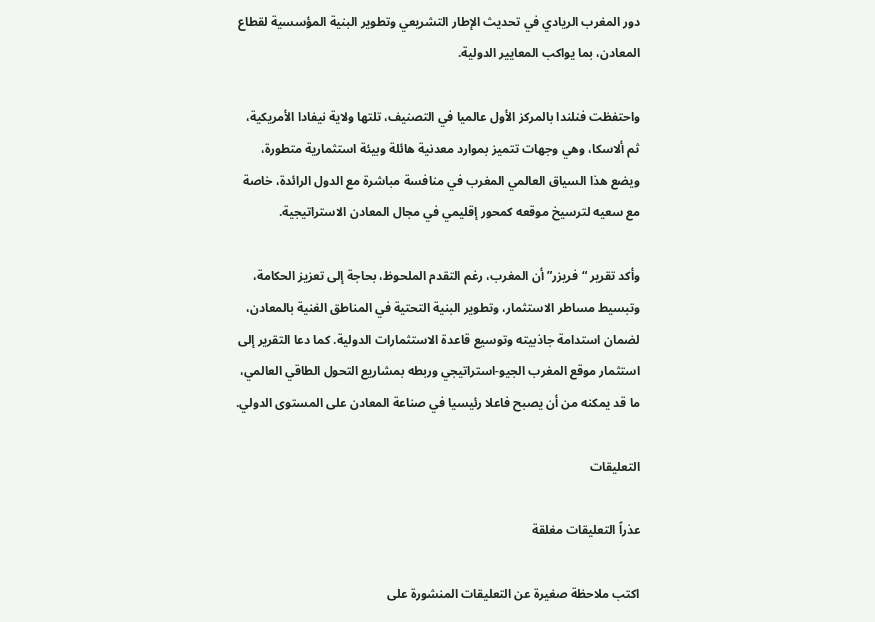دور المغرب الريادي في تحديث الإطار التشريعي وتطوير البنية المؤسسية لقطاع المعادن، بما يواكب المعايير الدولية.

واحتفظت فنلندا بالمركز الأول عالميا في التصنيف، تلتها ولاية نيفادا الأمريكية، ثم ألاسكا، وهي وجهات تتميز بموارد معدنية هائلة وبيئة استثمارية متطورة، ويضع هذا السياق العالمي المغرب في منافسة مباشرة مع الدول الرائدة، خاصة مع سعيه لترسيخ موقعه كمحور إقليمي في مجال المعادن الاستراتيجية.

وأكد تقرير “فريزر” أن المغرب، رغم التقدم الملحوظ، بحاجة إلى تعزيز الحكامة، وتبسيط مساطر الاستثمار، وتطوير البنية التحتية في المناطق الغنية بالمعادن، لضمان استدامة جاذبيته وتوسيع قاعدة الاستثمارات الدولية. كما دعا التقرير إلى استثمار موقع المغرب الجيو-استراتيجي وربطه بمشاريع التحول الطاقي العالمي، ما قد يمكنه من أن يصبح فاعلا رئيسيا في صناعة المعادن على المستوى الدولي.

التعليقات

عذراً التعليقات مغلقة

اكتب ملاحظة صغيرة عن التعليقات المنشورة على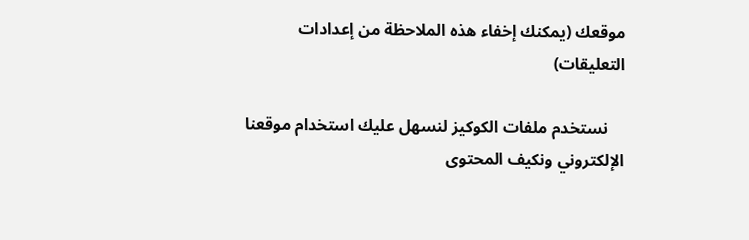موقعك (يمكنك إخفاء هذه الملاحظة من إعدادات التعليقات)

    نستخدم ملفات الكوكيز لنسهل عليك استخدام موقعنا الإلكتروني ونكيف المحتوى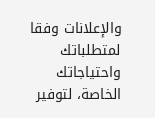والإعلانات وفقا لمتطلباتك واحتياجاتك الخاصة، لتوفير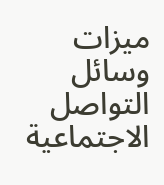ميزات وسائل التواصل الاجتماعية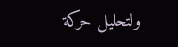ولتحليل حركة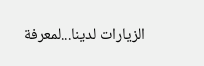الزيارات لدينا...لمعرفة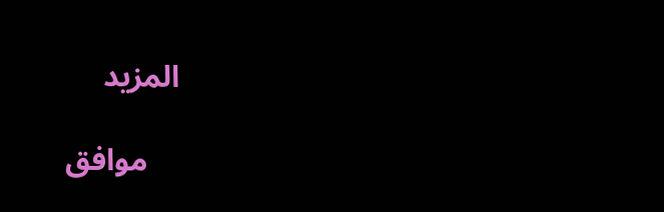المزيد

    موافق